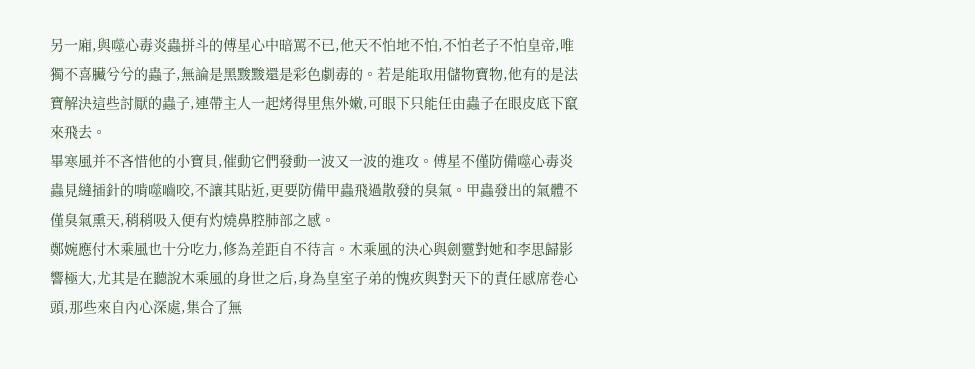另一廂,與噬心毒炎蟲拼斗的傅星心中暗罵不已,他天不怕地不怕,不怕老子不怕皇帝,唯獨不喜臟兮兮的蟲子,無論是黑黢黢還是彩色劇毒的。若是能取用儲物寶物,他有的是法寶解決這些討厭的蟲子,連帶主人一起烤得里焦外嫩,可眼下只能任由蟲子在眼皮底下竄來飛去。
畢寒風并不吝惜他的小寶貝,催動它們發動一波又一波的進攻。傅星不僅防備噬心毒炎蟲見縫插針的啃噬嚙咬,不讓其貼近,更要防備甲蟲飛過散發的臭氣。甲蟲發出的氣體不僅臭氣熏天,稍稍吸入便有灼燒鼻腔肺部之感。
鄭婉應付木乘風也十分吃力,修為差距自不待言。木乘風的決心與劍靈對她和李思歸影響極大,尤其是在聽說木乘風的身世之后,身為皇室子弟的愧疚與對天下的責任感席卷心頭,那些來自內心深處,集合了無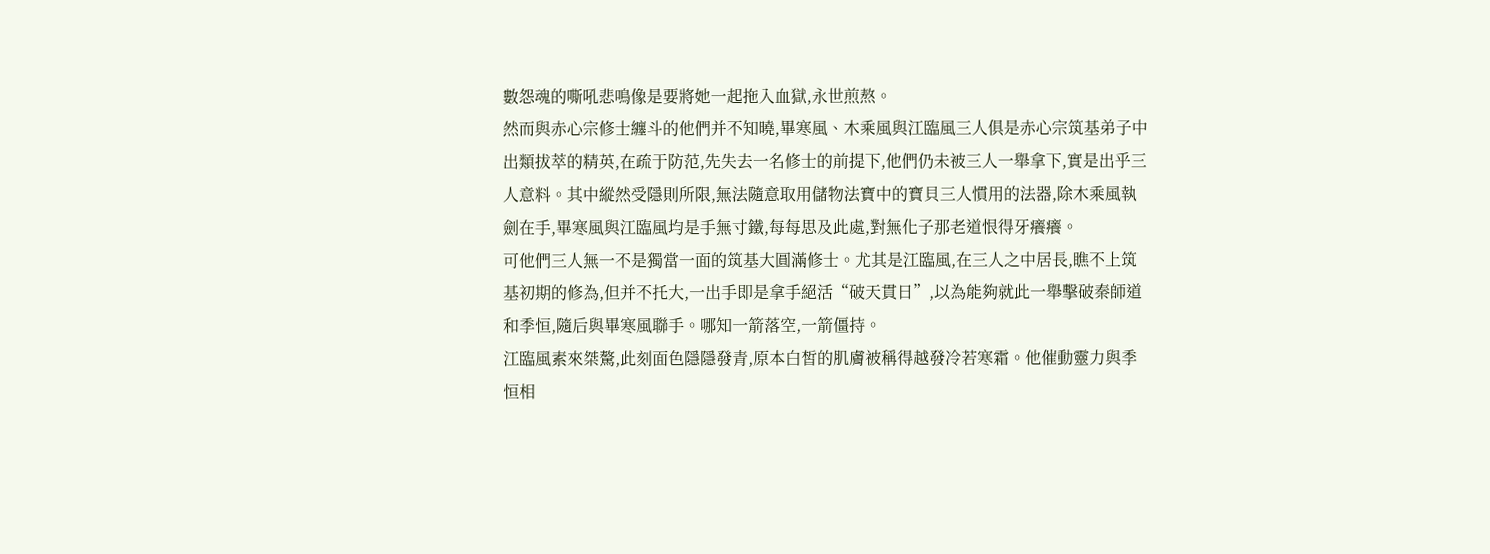數怨魂的嘶吼悲鳴像是要將她一起拖入血獄,永世煎熬。
然而與赤心宗修士纏斗的他們并不知曉,畢寒風、木乘風與江臨風三人俱是赤心宗筑基弟子中出類拔萃的精英,在疏于防范,先失去一名修士的前提下,他們仍未被三人一舉拿下,實是出乎三人意料。其中縱然受隱則所限,無法隨意取用儲物法寶中的寶貝三人慣用的法器,除木乘風執劍在手,畢寒風與江臨風均是手無寸鐵,每每思及此處,對無化子那老道恨得牙癢癢。
可他們三人無一不是獨當一面的筑基大圓滿修士。尤其是江臨風,在三人之中居長,瞧不上筑基初期的修為,但并不托大,一出手即是拿手絕活“破天貫日”,以為能夠就此一舉擊破秦師道和季恒,隨后與畢寒風聯手。哪知一箭落空,一箭僵持。
江臨風素來桀驁,此刻面色隱隱發青,原本白皙的肌膚被稱得越發冷若寒霜。他催動靈力與季恒相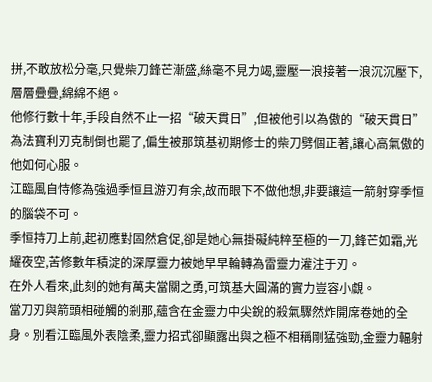拼,不敢放松分毫,只覺柴刀鋒芒漸盛,絲毫不見力竭,靈壓一浪接著一浪沉沉壓下,層層疊疊,綿綿不絕。
他修行數十年,手段自然不止一招“破天貫日”,但被他引以為傲的“破天貫日”為法寶利刃克制倒也罷了,偏生被那筑基初期修士的柴刀劈個正著,讓心高氣傲的他如何心服。
江臨風自恃修為強過季恒且游刃有余,故而眼下不做他想,非要讓這一箭射穿季恒的腦袋不可。
季恒持刀上前,起初應對固然倉促,卻是她心無掛礙純粹至極的一刀,鋒芒如霜,光耀夜空,苦修數年積淀的深厚靈力被她早早輪轉為雷靈力灌注于刃。
在外人看來,此刻的她有萬夫當關之勇,可筑基大圓滿的實力豈容小覷。
當刀刃與箭頭相碰觸的剎那,蘊含在金靈力中尖銳的殺氣驟然炸開席卷她的全身。別看江臨風外表陰柔,靈力招式卻顯露出與之極不相稱剛猛強勁,金靈力輻射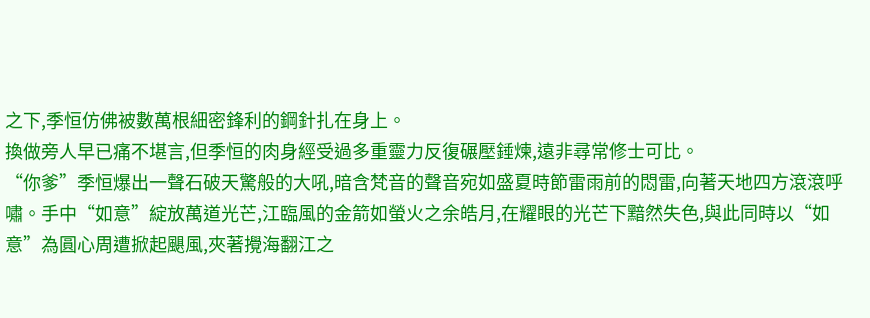之下,季恒仿佛被數萬根細密鋒利的鋼針扎在身上。
換做旁人早已痛不堪言,但季恒的肉身經受過多重靈力反復碾壓錘煉,遠非尋常修士可比。
“你爹”季恒爆出一聲石破天驚般的大吼,暗含梵音的聲音宛如盛夏時節雷雨前的悶雷,向著天地四方滾滾呼嘯。手中“如意”綻放萬道光芒,江臨風的金箭如螢火之余皓月,在耀眼的光芒下黯然失色,與此同時以“如意”為圓心周遭掀起颶風,夾著攪海翻江之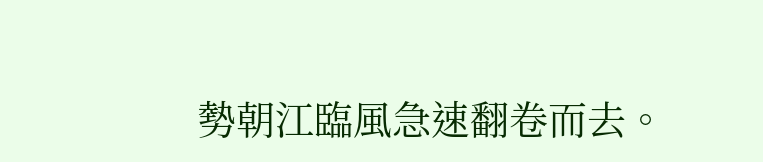勢朝江臨風急速翻卷而去。